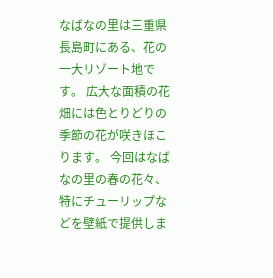なばなの里は三重県長島町にある、花の一大リゾート地です。 広大な面積の花畑には色とりどりの季節の花が咲きほこります。 今回はなばなの里の春の花々、特にチューリップなどを壁紙で提供しま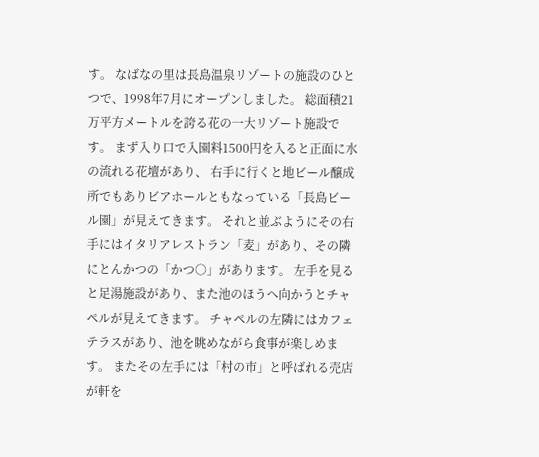す。 なばなの里は長島温泉リゾートの施設のひとつで、1998年7月にオープンしました。 総面積21万平方メートルを誇る花の一大リゾート施設です。 まず入り口で入園料1500円を入ると正面に水の流れる花壇があり、 右手に行くと地ビール醸成所でもありビアホールともなっている「長島ビール園」が見えてきます。 それと並ぶようにその右手にはイタリアレストラン「麦」があり、その隣にとんかつの「かつ○」があります。 左手を見ると足湯施設があり、また池のほうへ向かうとチャペルが見えてきます。 チャペルの左隣にはカフェテラスがあり、池を眺めながら食事が楽しめます。 またその左手には「村の市」と呼ばれる売店が軒を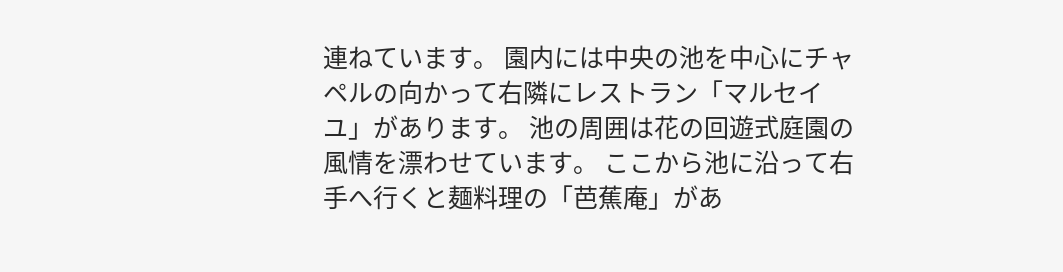連ねています。 園内には中央の池を中心にチャペルの向かって右隣にレストラン「マルセイユ」があります。 池の周囲は花の回遊式庭園の風情を漂わせています。 ここから池に沿って右手へ行くと麺料理の「芭蕉庵」があ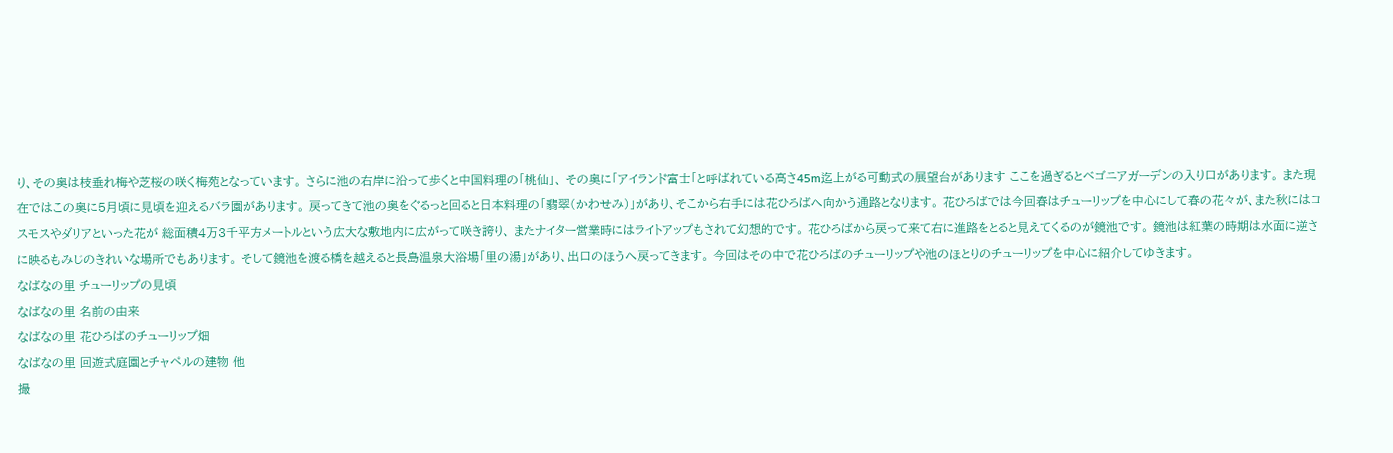り、その奥は枝垂れ梅や芝桜の咲く梅苑となっています。 さらに池の右岸に沿って歩くと中国料理の「桃仙」、 その奥に「アイランド富士「と呼ばれている高さ45m迄上がる可動式の展望台があります ここを過ぎるとベゴニアガーデンの入り口があります。 また現在ではこの奥に5月頃に見頃を迎えるバラ園があります。 戻ってきて池の奥をぐるっと回ると日本料理の「翡翠(かわせみ)」があり、そこから右手には花ひろばへ向かう通路となります。 花ひろばでは今回春はチューリップを中心にして春の花々が、また秋にはコスモスやダリアといった花が 総面積4万3千平方メートルという広大な敷地内に広がって咲き誇り、 またナイター営業時にはライトアップもされて幻想的です。 花ひろばから戻って来て右に進路をとると見えてくるのが鏡池です。 鏡池は紅葉の時期は水面に逆さに映るもみじのきれいな場所でもあります。 そして鏡池を渡る橋を越えると長島温泉大浴場「里の湯」があり、出口のほうへ戻ってきます。 今回はその中で花ひろばのチューリップや池のほとりのチューリップを中心に紹介してゆきます。
なばなの里 チューリップの見頃
なばなの里 名前の由来
なばなの里 花ひろばのチューリップ畑
なばなの里 回遊式庭園とチャペルの建物 他
撮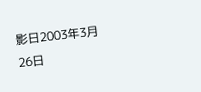影日2003年3月26日